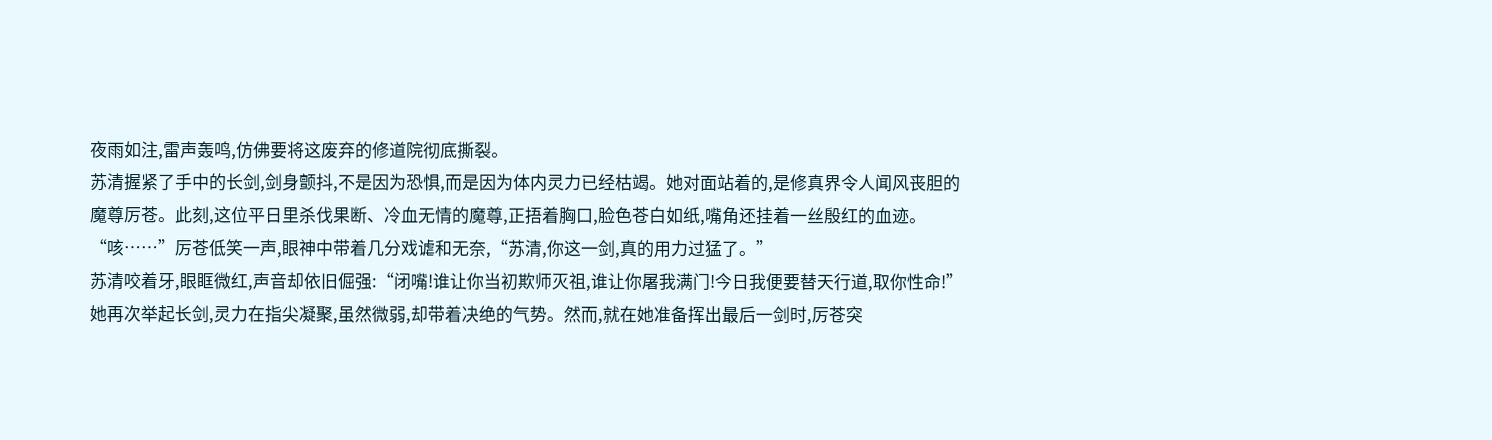夜雨如注,雷声轰鸣,仿佛要将这废弃的修道院彻底撕裂。
苏清握紧了手中的长剑,剑身颤抖,不是因为恐惧,而是因为体内灵力已经枯竭。她对面站着的,是修真界令人闻风丧胆的魔尊厉苍。此刻,这位平日里杀伐果断、冷血无情的魔尊,正捂着胸口,脸色苍白如纸,嘴角还挂着一丝殷红的血迹。
“咳……”厉苍低笑一声,眼神中带着几分戏谑和无奈,“苏清,你这一剑,真的用力过猛了。”
苏清咬着牙,眼眶微红,声音却依旧倔强:“闭嘴!谁让你当初欺师灭祖,谁让你屠我满门!今日我便要替天行道,取你性命!”
她再次举起长剑,灵力在指尖凝聚,虽然微弱,却带着决绝的气势。然而,就在她准备挥出最后一剑时,厉苍突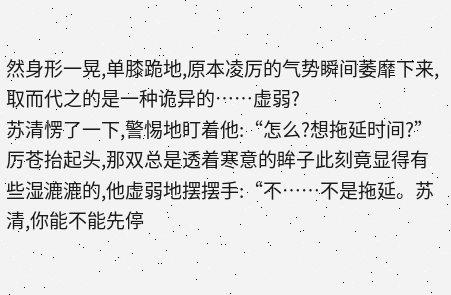然身形一晃,单膝跪地,原本凌厉的气势瞬间萎靡下来,取而代之的是一种诡异的……虚弱?
苏清愣了一下,警惕地盯着他:“怎么?想拖延时间?”
厉苍抬起头,那双总是透着寒意的眸子此刻竟显得有些湿漉漉的,他虚弱地摆摆手:“不……不是拖延。苏清,你能不能先停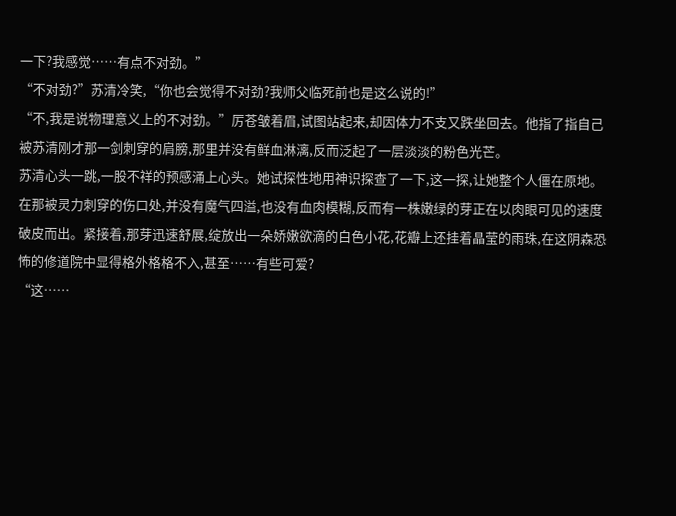一下?我感觉……有点不对劲。”
“不对劲?”苏清冷笑,“你也会觉得不对劲?我师父临死前也是这么说的!”
“不,我是说物理意义上的不对劲。”厉苍皱着眉,试图站起来,却因体力不支又跌坐回去。他指了指自己被苏清刚才那一剑刺穿的肩膀,那里并没有鲜血淋漓,反而泛起了一层淡淡的粉色光芒。
苏清心头一跳,一股不祥的预感涌上心头。她试探性地用神识探查了一下,这一探,让她整个人僵在原地。
在那被灵力刺穿的伤口处,并没有魔气四溢,也没有血肉模糊,反而有一株嫩绿的芽正在以肉眼可见的速度破皮而出。紧接着,那芽迅速舒展,绽放出一朵娇嫩欲滴的白色小花,花瓣上还挂着晶莹的雨珠,在这阴森恐怖的修道院中显得格外格格不入,甚至……有些可爱?
“这……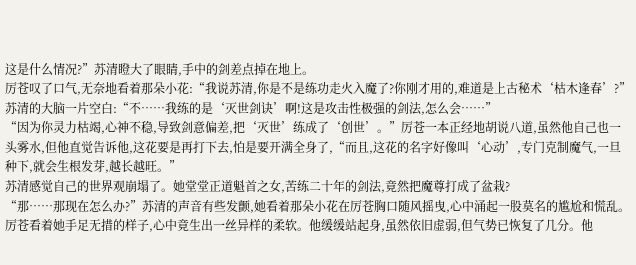这是什么情况?”苏清瞪大了眼睛,手中的剑差点掉在地上。
厉苍叹了口气,无奈地看着那朵小花:“我说苏清,你是不是练功走火入魔了?你刚才用的,难道是上古秘术‘枯木逢春’?”
苏清的大脑一片空白:“不……我练的是‘灭世剑诀’啊!这是攻击性极强的剑法,怎么会……”
“因为你灵力枯竭,心神不稳,导致剑意偏差,把‘灭世’练成了‘创世’。”厉苍一本正经地胡说八道,虽然他自己也一头雾水,但他直觉告诉他,这花要是再打下去,怕是要开满全身了,“而且,这花的名字好像叫‘心动’,专门克制魔气,一旦种下,就会生根发芽,越长越旺。”
苏清感觉自己的世界观崩塌了。她堂堂正道魁首之女,苦练二十年的剑法,竟然把魔尊打成了盆栽?
“那……那现在怎么办?”苏清的声音有些发颤,她看着那朵小花在厉苍胸口随风摇曳,心中涌起一股莫名的尴尬和慌乱。
厉苍看着她手足无措的样子,心中竟生出一丝异样的柔软。他缓缓站起身,虽然依旧虚弱,但气势已恢复了几分。他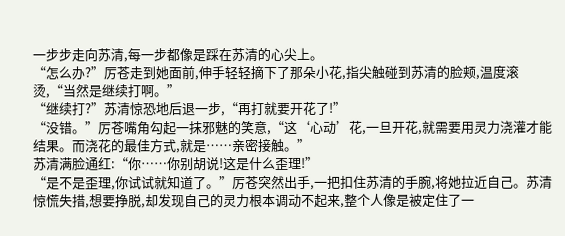一步步走向苏清,每一步都像是踩在苏清的心尖上。
“怎么办?”厉苍走到她面前,伸手轻轻摘下了那朵小花,指尖触碰到苏清的脸颊,温度滚烫,“当然是继续打啊。”
“继续打?”苏清惊恐地后退一步,“再打就要开花了!”
“没错。”厉苍嘴角勾起一抹邪魅的笑意,“这‘心动’花,一旦开花,就需要用灵力浇灌才能结果。而浇花的最佳方式,就是……亲密接触。”
苏清满脸通红:“你……你别胡说!这是什么歪理!”
“是不是歪理,你试试就知道了。”厉苍突然出手,一把扣住苏清的手腕,将她拉近自己。苏清惊慌失措,想要挣脱,却发现自己的灵力根本调动不起来,整个人像是被定住了一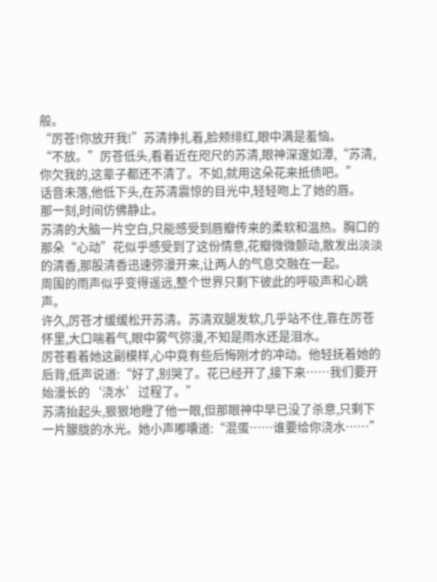般。
“厉苍!你放开我!”苏清挣扎着,脸颊绯红,眼中满是羞恼。
“不放。”厉苍低头,看着近在咫尺的苏清,眼神深邃如潭,“苏清,你欠我的,这辈子都还不清了。不如,就用这朵花来抵债吧。”
话音未落,他低下头,在苏清震惊的目光中,轻轻吻上了她的唇。
那一刻,时间仿佛静止。
苏清的大脑一片空白,只能感受到唇瓣传来的柔软和温热。胸口的那朵“心动”花似乎感受到了这份情意,花瓣微微颤动,散发出淡淡的清香,那股清香迅速弥漫开来,让两人的气息交融在一起。
周围的雨声似乎变得遥远,整个世界只剩下彼此的呼吸声和心跳声。
许久,厉苍才缓缓松开苏清。苏清双腿发软,几乎站不住,靠在厉苍怀里,大口喘着气,眼中雾气弥漫,不知是雨水还是泪水。
厉苍看着她这副模样,心中竟有些后悔刚才的冲动。他轻抚着她的后背,低声说道:“好了,别哭了。花已经开了,接下来……我们要开始漫长的‘浇水’过程了。”
苏清抬起头,狠狠地瞪了他一眼,但那眼神中早已没了杀意,只剩下一片朦胧的水光。她小声嘟囔道:“混蛋……谁要给你浇水……”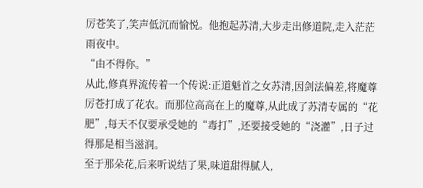厉苍笑了,笑声低沉而愉悦。他抱起苏清,大步走出修道院,走入茫茫雨夜中。
“由不得你。”
从此,修真界流传着一个传说:正道魁首之女苏清,因剑法偏差,将魔尊厉苍打成了花农。而那位高高在上的魔尊,从此成了苏清专属的“花肥”,每天不仅要承受她的“毒打”,还要接受她的“浇灌”,日子过得那是相当滋润。
至于那朵花,后来听说结了果,味道甜得腻人,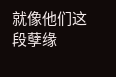就像他们这段孽缘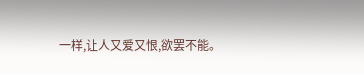一样,让人又爱又恨,欲罢不能。